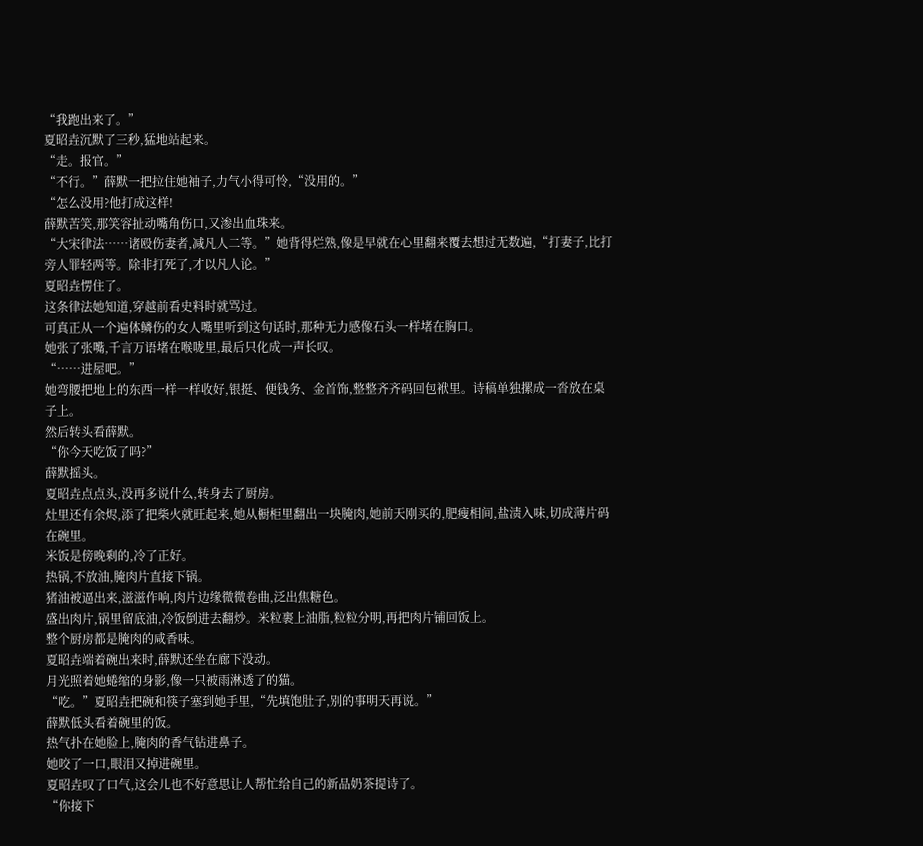“我跑出来了。”
夏昭垚沉默了三秒,猛地站起来。
“走。报官。”
“不行。”薛默一把拉住她袖子,力气小得可怜,“没用的。”
“怎么没用?他打成这样!
薛默苦笑,那笑容扯动嘴角伤口,又渗出血珠来。
“大宋律法……诸殴伤妻者,减凡人二等。”她背得烂熟,像是早就在心里翻来覆去想过无数遍,“打妻子,比打旁人罪轻两等。除非打死了,才以凡人论。”
夏昭垚愣住了。
这条律法她知道,穿越前看史料时就骂过。
可真正从一个遍体鳞伤的女人嘴里听到这句话时,那种无力感像石头一样堵在胸口。
她张了张嘴,千言万语堵在喉咙里,最后只化成一声长叹。
“……进屋吧。”
她弯腰把地上的东西一样一样收好,银挺、便钱务、金首饰,整整齐齐码回包袱里。诗稿单独摞成一沓放在桌子上。
然后转头看薛默。
“你今天吃饭了吗?”
薛默摇头。
夏昭垚点点头,没再多说什么,转身去了厨房。
灶里还有余烬,添了把柴火就旺起来,她从橱柜里翻出一块腌肉,她前天刚买的,肥瘦相间,盐渍入味,切成薄片码在碗里。
米饭是傍晚剩的,冷了正好。
热锅,不放油,腌肉片直接下锅。
猪油被逼出来,滋滋作响,肉片边缘微微卷曲,泛出焦糖色。
盛出肉片,锅里留底油,冷饭倒进去翻炒。米粒裹上油脂,粒粒分明,再把肉片铺回饭上。
整个厨房都是腌肉的咸香味。
夏昭垚端着碗出来时,薛默还坐在廊下没动。
月光照着她蜷缩的身影,像一只被雨淋透了的猫。
“吃。”夏昭垚把碗和筷子塞到她手里,“先填饱肚子,别的事明天再说。”
薛默低头看着碗里的饭。
热气扑在她脸上,腌肉的香气钻进鼻子。
她咬了一口,眼泪又掉进碗里。
夏昭垚叹了口气,这会儿也不好意思让人帮忙给自己的新品奶茶提诗了。
“你接下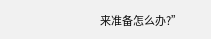来准备怎么办?”